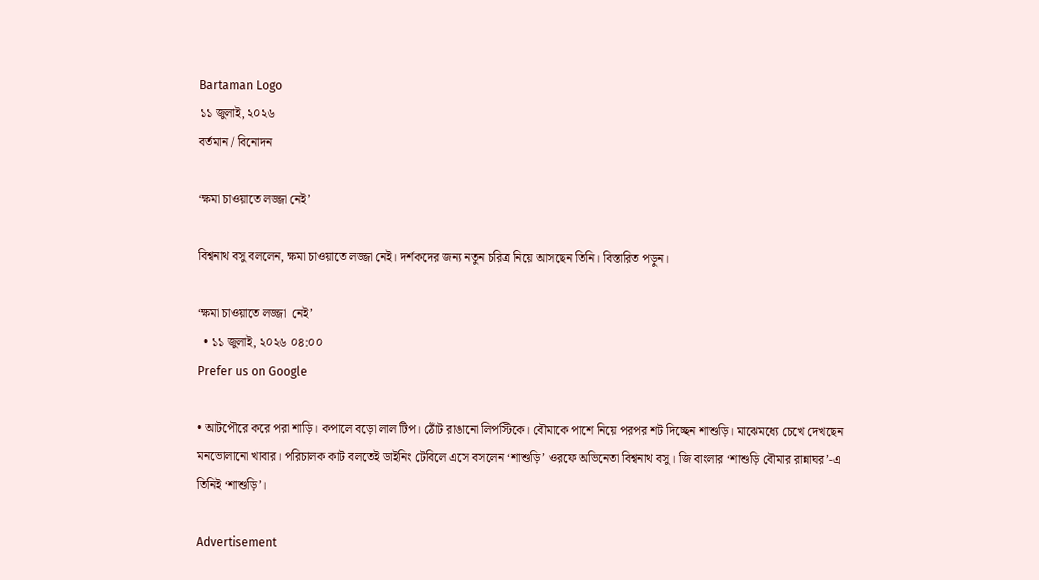Bartaman Logo
১১ জুলাই, ২০২৬
বর্তমান / বিনোদন

‘ক্ষমা চাওয়াতে লজ্জা নেই’

বিশ্বনাথ বসু বললেন, ক্ষমা চাওয়াতে লজ্জা নেই। দর্শকদের জন্য নতুন চরিত্র নিয়ে আসছেন তিনি। বিস্তারিত পড়ুন।

‘ক্ষমা চাওয়াতে লজ্জা  নেই’
  • ১১ জুলাই, ২০২৬ ০৪:০০
Prefer us on Google

• আটপৌরে করে পরা শাড়ি। কপালে বড়ো লাল টিপ। ঠোঁট রাঙানো লিপস্টিকে। বৌমাকে পাশে নিয়ে পরপর শট দিচ্ছেন শাশুড়ি। মাঝেমধ্যে চেখে দেখছেন মনভোলানো খাবার। পরিচালক কাট বলতেই ডাইনিং টেবিলে এসে বসলেন ‘শাশুড়ি’ ওরফে অভিনেতা বিশ্বনাথ বসু। জি বাংলার ‘শাশুড়ি বৌমার রান্নাঘর’-এ তিনিই ‘শাশুড়ি’।

Advertisement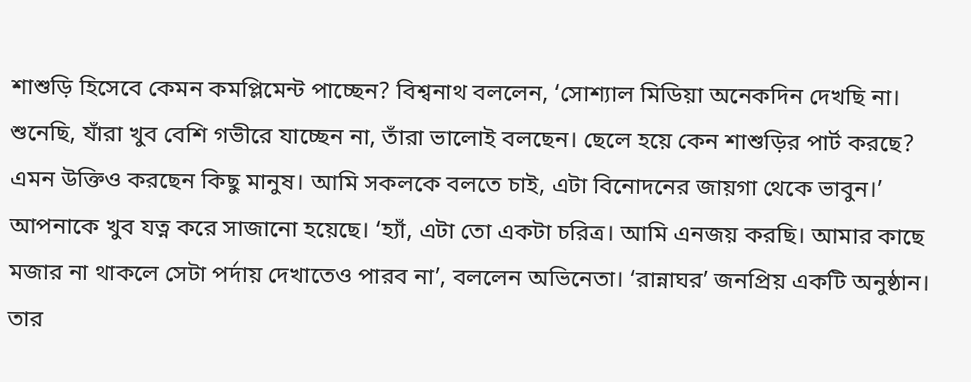শাশুড়ি হিসেবে কেমন কমপ্লিমেন্ট পাচ্ছেন? বিশ্বনাথ বললেন, ‘সোশ্যাল মিডিয়া অনেকদিন দেখছি না। শুনেছি, যাঁরা খুব বেশি গভীরে যাচ্ছেন না, তাঁরা ভালোই বলছেন। ছেলে হয়ে কেন শাশুড়ির পার্ট করছে? এমন উক্তিও করছেন কিছু মানুষ। আমি সকলকে বলতে চাই, এটা বিনোদনের জায়গা থেকে ভাবুন।’
আপনাকে খুব যত্ন করে সাজানো হয়েছে। ‘হ্যাঁ, এটা তো একটা চরিত্র। আমি এনজয় করছি। আমার কাছে মজার না থাকলে সেটা পর্দায় দেখাতেও পারব না’, বললেন অভিনেতা। ‘রান্নাঘর’ জনপ্রিয় একটি অনুষ্ঠান। তার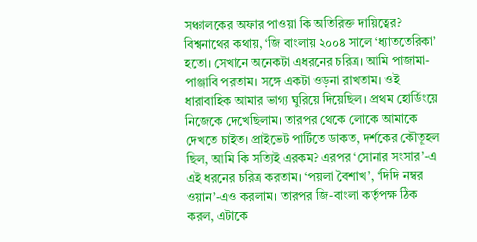সঞ্চালকের অফার পাওয়া কি অতিরিক্ত দায়িত্বের? বিশ্বনাথের কথায়, ‘জি বাংলায় ২০০৪ সালে ‘ধ্যাততেরিকা’ হতো। সেখানে অনেকটা এধরনের চরিত্র। আমি পাজামা-পাঞ্জাবি পরতাম। সঙ্গে একটা ওড়না রাখতাম। ওই ধারাবাহিক আমার ভাগ্য ঘুরিয়ে দিয়েছিল। প্রথম হোর্ডিংয়ে নিজেকে দেখেছিলাম। তারপর থেকে লোকে আমাকে দেখতে চাইত। প্রাইভেট পার্টিতে ডাকত, দর্শকের কৌতূহল ছিল, আমি কি সত্যিই এরকম? এরপর ‘সোনার সংসার’-এ এই ধরনের চরিত্র করতাম। ‘পয়লা বৈশাখ’, ‘দিদি নম্বর ওয়ান’-এও করলাম। তারপর জি-বাংলা কর্তৃপক্ষ ঠিক করল, এটাকে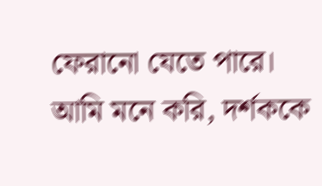ফেরানো যেতে পারে। আমি মনে করি, দর্শককে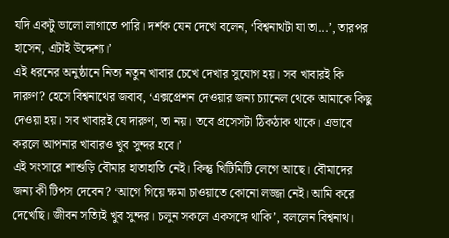যদি একটু ভালো লাগাতে পারি। দর্শক যেন দেখে বলেন, ‘বিশ্বনাথটা যা তা...’, তারপর হাসেন, এটাই উদ্দেশ্য।’
এই ধরনের অনুষ্ঠানে নিত্য নতুন খাবার চেখে দেখার সুযোগ হয়। সব খাবারই কি দারুণ? হেসে বিশ্বনাথের জবাব, ‘এক্সপ্রেশন দেওয়ার জন্য চ্যানেল থেকে আমাকে কিছু দেওয়া হয়। সব খাবারই যে দারুণ, তা নয়। তবে প্রসেসটা ঠিকঠাক থাকে। এভাবে করলে আপনার খাবারও খুব সুন্দর হবে।’
এই সংসারে শাশুড়ি বৌমার হাতাহাতি নেই। কিন্তু খিটিমিটি লেগে আছে। বৌমাদের জন্য কী টিপস দেবেন? ‘আগে গিয়ে ক্ষমা চাওয়াতে কোনো লজ্জা নেই। আমি করে দেখেছি। জীবন সত্যিই খুব সুন্দর। চলুন সকলে একসঙ্গে থাকি’, বললেন বিশ্বনাথ।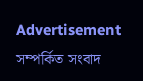Advertisement
সম্পর্কিত সংবাদ